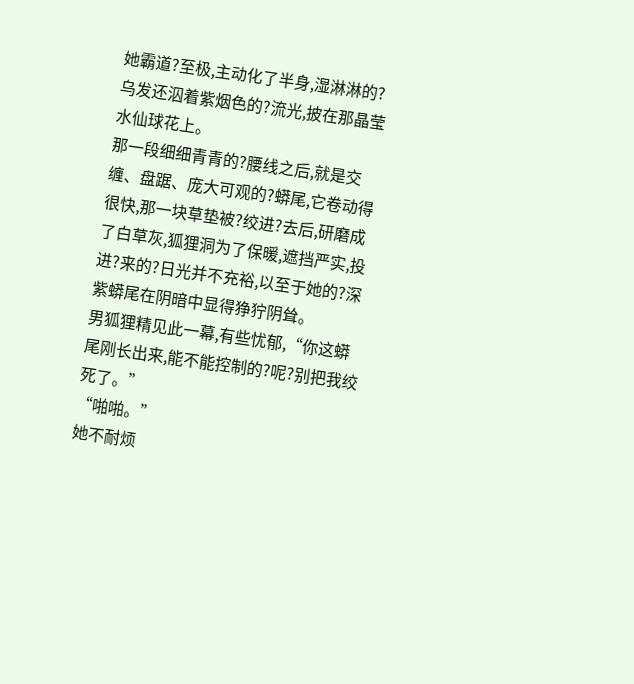她霸道?至极,主动化了半身,湿淋淋的?乌发还泅着紫烟色的?流光,披在那晶莹水仙球花上。
那一段细细青青的?腰线之后,就是交缠、盘踞、庞大可观的?蟒尾,它卷动得很快,那一块草垫被?绞进?去后,研磨成了白草灰,狐狸洞为了保暖,遮挡严实,投进?来的?日光并不充裕,以至于她的?深紫蟒尾在阴暗中显得狰狞阴耸。
男狐狸精见此一幕,有些忧郁,“你这蟒尾刚长出来,能不能控制的?呢?别把我绞死了。”
“啪啪。”
她不耐烦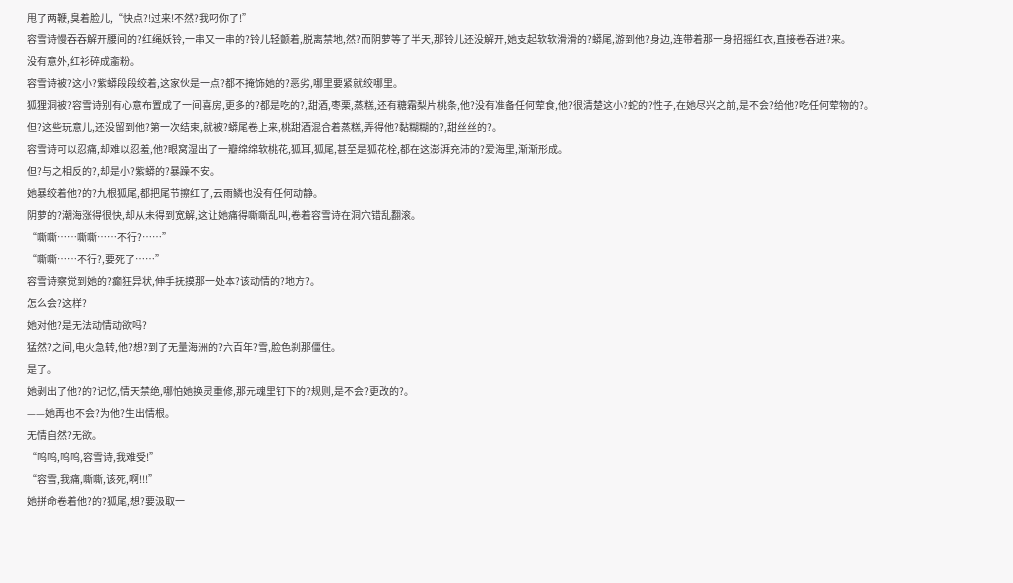甩了两鞭,臭着脸儿,“快点?!过来!不然?我叼你了!”
容雪诗慢吞吞解开腰间的?红绳妖铃,一串又一串的?铃儿轻颤着,脱离禁地,然?而阴萝等了半天,那铃儿还没解开,她支起软软滑滑的?蟒尾,游到他?身边,连带着那一身招摇红衣,直接卷吞进?来。
没有意外,红衫碎成齑粉。
容雪诗被?这小?紫蟒段段绞着,这家伙是一点?都不掩饰她的?恶劣,哪里要紧就绞哪里。
狐狸洞被?容雪诗别有心意布置成了一间喜房,更多的?都是吃的?,甜酒,枣栗,蒸糕,还有糖霜梨片桃条,他?没有准备任何荤食,他?很清楚这小?蛇的?性子,在她尽兴之前,是不会?给他?吃任何荤物的?。
但?这些玩意儿,还没留到他?第一次结束,就被?蟒尾卷上来,桃甜酒混合着蒸糕,弄得他?黏糊糊的?,甜丝丝的?。
容雪诗可以忍痛,却难以忍羞,他?眼窝湿出了一瓣绵绵软桃花,狐耳,狐尾,甚至是狐花栓,都在这澎湃充沛的?爱海里,渐渐形成。
但?与之相反的?,却是小?紫蟒的?暴躁不安。
她暴绞着他?的?九根狐尾,都把尾节擦红了,云雨鳞也没有任何动静。
阴萝的?潮海涨得很快,却从未得到宽解,这让她痛得嘶嘶乱叫,卷着容雪诗在洞穴错乱翻滚。
“嘶嘶……嘶嘶……不行?……”
“嘶嘶……不行?,要死了……”
容雪诗察觉到她的?癫狂异状,伸手抚摸那一处本?该动情的?地方?。
怎么会?这样?
她对他?是无法动情动欲吗?
猛然?之间,电火急转,他?想?到了无量海洲的?六百年?雪,脸色刹那僵住。
是了。
她剥出了他?的?记忆,情天禁绝,哪怕她换灵重修,那元魂里钉下的?规则,是不会?更改的?。
——她再也不会?为他?生出情根。
无情自然?无欲。
“呜呜,呜呜,容雪诗,我难受!”
“容雪,我痛,嘶嘶,该死,啊!!!”
她拼命卷着他?的?狐尾,想?要汲取一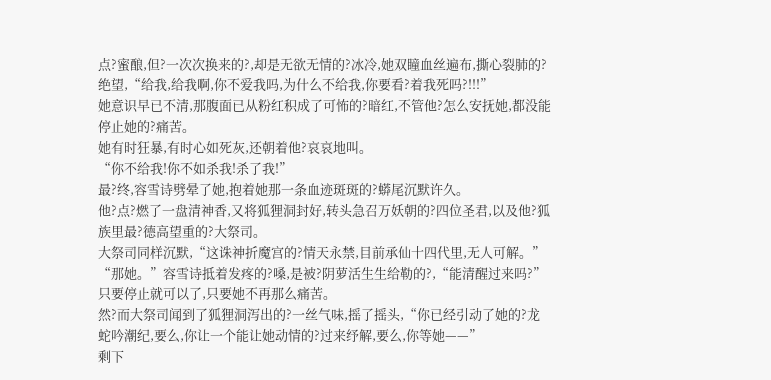点?蜜酿,但?一次次换来的?,却是无欲无情的?冰冷,她双瞳血丝遍布,撕心裂肺的?绝望,“给我,给我啊,你不爱我吗,为什么不给我,你要看?着我死吗?!!!”
她意识早已不清,那腹面已从粉红积成了可怖的?暗红,不管他?怎么安抚她,都没能停止她的?痛苦。
她有时狂暴,有时心如死灰,还朝着他?哀哀地叫。
“你不给我!你不如杀我!杀了我!”
最?终,容雪诗劈晕了她,抱着她那一条血迹斑斑的?蟒尾沉默许久。
他?点?燃了一盘清神香,又将狐狸洞封好,转头急召万妖朝的?四位圣君,以及他?狐族里最?德高望重的?大祭司。
大祭司同样沉默,“这诛神折魔宫的?情天永禁,目前承仙十四代里,无人可解。”
“那她。”容雪诗抵着发疼的?嗓,是被?阴萝活生生给勒的?,“能清醒过来吗?”
只要停止就可以了,只要她不再那么痛苦。
然?而大祭司闻到了狐狸洞泻出的?一丝气味,摇了摇头,“你已经引动了她的?龙蛇吟潮纪,要么,你让一个能让她动情的?过来纾解,要么,你等她——”
剩下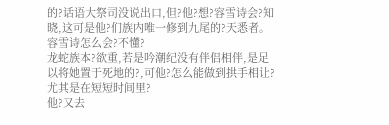的?话语大祭司没说出口,但?他?想?容雪诗会?知晓,这可是他?们族内唯一修到九尾的?天悉者。
容雪诗怎么会?不懂?
龙蛇族本?欲重,若是吟潮纪没有伴侣相伴,是足以将她置于死地的?,可他?怎么能做到拱手相让?尤其是在短短时间里?
他?又去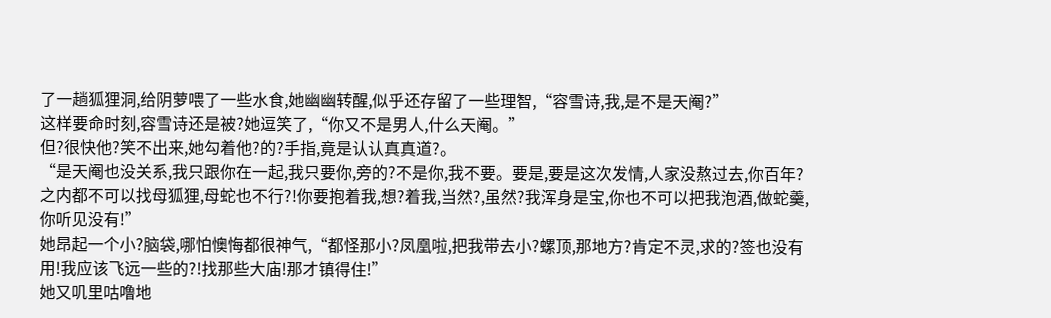了一趟狐狸洞,给阴萝喂了一些水食,她幽幽转醒,似乎还存留了一些理智,“容雪诗,我,是不是天阉?”
这样要命时刻,容雪诗还是被?她逗笑了,“你又不是男人,什么天阉。”
但?很快他?笑不出来,她勾着他?的?手指,竟是认认真真道?。
“是天阉也没关系,我只跟你在一起,我只要你,旁的?不是你,我不要。要是,要是这次发情,人家没熬过去,你百年?之内都不可以找母狐狸,母蛇也不行?!你要抱着我,想?着我,当然?,虽然?我浑身是宝,你也不可以把我泡酒,做蛇羹,你听见没有!”
她昂起一个小?脑袋,哪怕懊悔都很神气,“都怪那小?凤凰啦,把我带去小?螺顶,那地方?肯定不灵,求的?签也没有用!我应该飞远一些的?!找那些大庙!那才镇得住!”
她又叽里咕噜地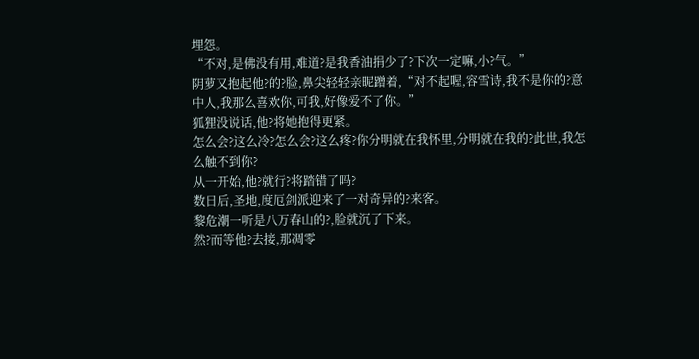埋怨。
“不对,是佛没有用,难道?是我香油捐少了?下次一定嘛,小?气。”
阴萝又抱起他?的?脸,鼻尖轻轻亲昵蹭着,“对不起喔,容雪诗,我不是你的?意中人,我那么喜欢你,可我,好像爱不了你。”
狐狸没说话,他?将她抱得更紧。
怎么会?这么冷?怎么会?这么疼?你分明就在我怀里,分明就在我的?此世,我怎么触不到你?
从一开始,他?就行?将踏错了吗?
数日后,圣地,度厄剑派迎来了一对奇异的?来客。
黎危潮一听是八万春山的?,脸就沉了下来。
然?而等他?去接,那凋零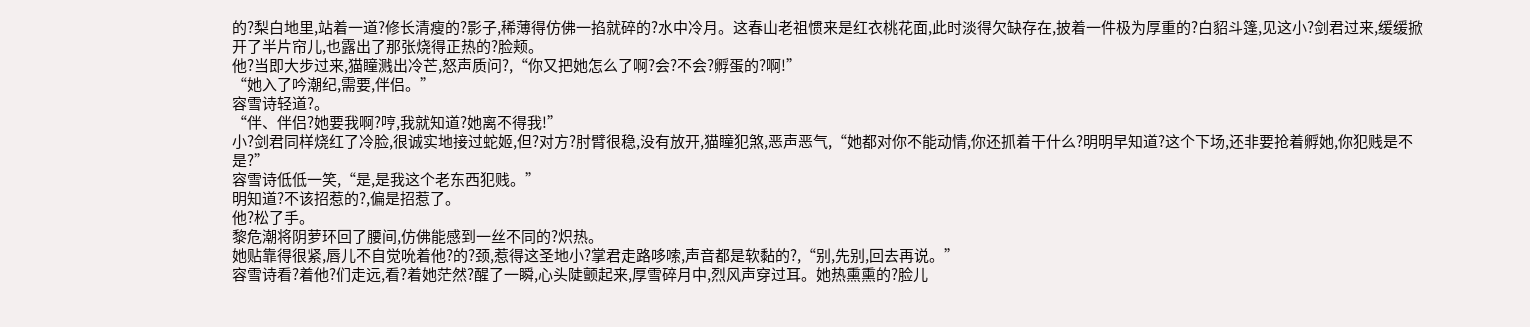的?梨白地里,站着一道?修长清瘦的?影子,稀薄得仿佛一掐就碎的?水中冷月。这春山老祖惯来是红衣桃花面,此时淡得欠缺存在,披着一件极为厚重的?白貂斗篷,见这小?剑君过来,缓缓掀开了半片帘儿,也露出了那张烧得正热的?脸颊。
他?当即大步过来,猫瞳溅出冷芒,怒声质问?,“你又把她怎么了啊?会?不会?孵蛋的?啊!”
“她入了吟潮纪,需要,伴侣。”
容雪诗轻道?。
“伴、伴侣?她要我啊?哼,我就知道?她离不得我!”
小?剑君同样烧红了冷脸,很诚实地接过蛇姬,但?对方?肘臂很稳,没有放开,猫瞳犯煞,恶声恶气,“她都对你不能动情,你还抓着干什么?明明早知道?这个下场,还非要抢着孵她,你犯贱是不是?”
容雪诗低低一笑,“是,是我这个老东西犯贱。”
明知道?不该招惹的?,偏是招惹了。
他?松了手。
黎危潮将阴萝环回了腰间,仿佛能感到一丝不同的?炽热。
她贴靠得很紧,唇儿不自觉吮着他?的?颈,惹得这圣地小?掌君走路哆嗦,声音都是软黏的?,“别,先别,回去再说。”
容雪诗看?着他?们走远,看?着她茫然?醒了一瞬,心头陡颤起来,厚雪碎月中,烈风声穿过耳。她热熏熏的?脸儿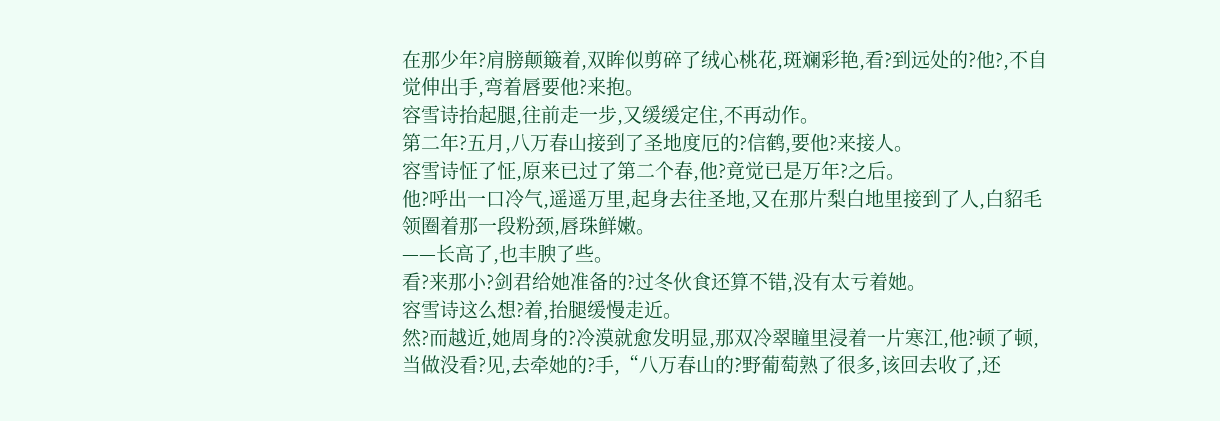在那少年?肩膀颠簸着,双眸似剪碎了绒心桃花,斑斓彩艳,看?到远处的?他?,不自觉伸出手,弯着唇要他?来抱。
容雪诗抬起腿,往前走一步,又缓缓定住,不再动作。
第二年?五月,八万春山接到了圣地度厄的?信鹤,要他?来接人。
容雪诗怔了怔,原来已过了第二个春,他?竟觉已是万年?之后。
他?呼出一口冷气,遥遥万里,起身去往圣地,又在那片梨白地里接到了人,白貂毛领圈着那一段粉颈,唇珠鲜嫩。
——长高了,也丰腴了些。
看?来那小?剑君给她准备的?过冬伙食还算不错,没有太亏着她。
容雪诗这么想?着,抬腿缓慢走近。
然?而越近,她周身的?冷漠就愈发明显,那双冷翠瞳里浸着一片寒江,他?顿了顿,当做没看?见,去牵她的?手,“八万春山的?野葡萄熟了很多,该回去收了,还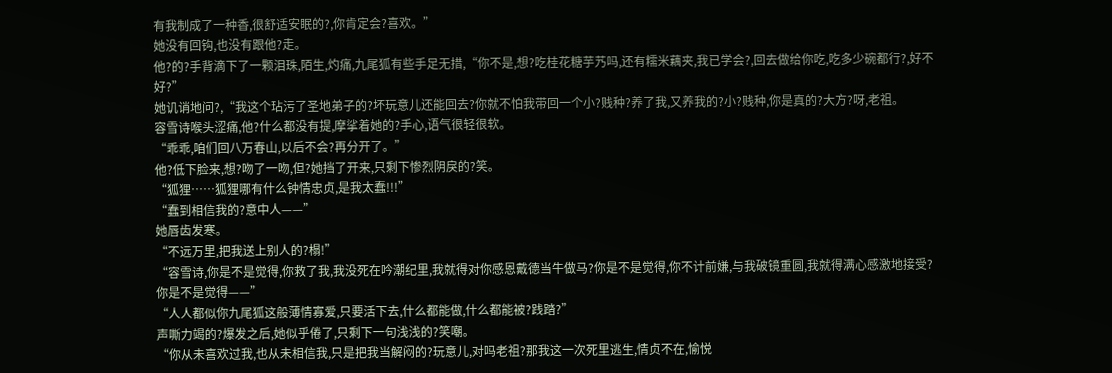有我制成了一种香,很舒适安眠的?,你肯定会?喜欢。”
她没有回钩,也没有跟他?走。
他?的?手背滴下了一颗泪珠,陌生,灼痛,九尾狐有些手足无措,“你不是,想?吃桂花糖芋艿吗,还有糯米藕夹,我已学会?,回去做给你吃,吃多少碗都行?,好不好?”
她讥诮地问?,“我这个玷污了圣地弟子的?坏玩意儿还能回去?你就不怕我带回一个小?贱种?养了我,又养我的?小?贱种,你是真的?大方?呀,老祖。
容雪诗喉头涩痛,他?什么都没有提,摩挲着她的?手心,语气很轻很软。
“乖乖,咱们回八万春山,以后不会?再分开了。”
他?低下脸来,想?吻了一吻,但?她挡了开来,只剩下惨烈阴戾的?笑。
“狐狸……狐狸哪有什么钟情忠贞,是我太蠢!!!”
“蠢到相信我的?意中人——”
她唇齿发寒。
“不远万里,把我送上别人的?榻!”
“容雪诗,你是不是觉得,你救了我,我没死在吟潮纪里,我就得对你感恩戴德当牛做马?你是不是觉得,你不计前嫌,与我破镜重圆,我就得满心感激地接受?你是不是觉得——”
“人人都似你九尾狐这般薄情寡爱,只要活下去,什么都能做,什么都能被?践踏?”
声嘶力竭的?爆发之后,她似乎倦了,只剩下一句浅浅的?笑嘲。
“你从未喜欢过我,也从未相信我,只是把我当解闷的?玩意儿,对吗老祖?那我这一次死里逃生,情贞不在,愉悦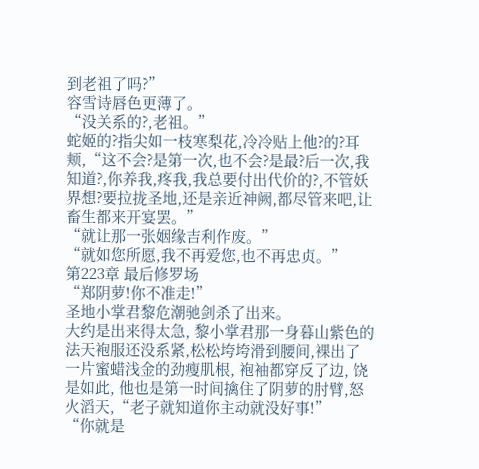到老祖了吗?”
容雪诗唇色更薄了。
“没关系的?,老祖。”
蛇姬的?指尖如一枝寒梨花,冷冷贴上他?的?耳颊,“这不会?是第一次,也不会?是最?后一次,我知道?,你养我,疼我,我总要付出代价的?,不管妖界想?要拉拢圣地,还是亲近神阙,都尽管来吧,让畜生都来开宴罢。”
“就让那一张姻缘吉利作废。”
“就如您所愿,我不再爱您,也不再忠贞。”
第223章 最后修罗场
“郑阴萝!你不准走!”
圣地小掌君黎危潮驰剑杀了出来。
大约是出来得太急, 黎小掌君那一身暮山紫色的法天袍服还没系紧,松松垮垮滑到腰间,裸出了一片蜜蜡浅金的劲瘦肌根, 袍袖都穿反了边, 饶是如此, 他也是第一时间擒住了阴萝的肘臂,怒火滔天,“老子就知道你主动就没好事!”
“你就是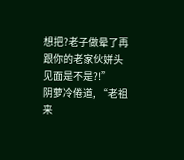想把?老子做晕了再跟你的老家伙姘头见面是不是?!”
阴萝冷倦道, “老祖来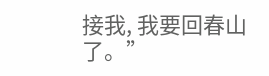接我, 我要回春山了。”